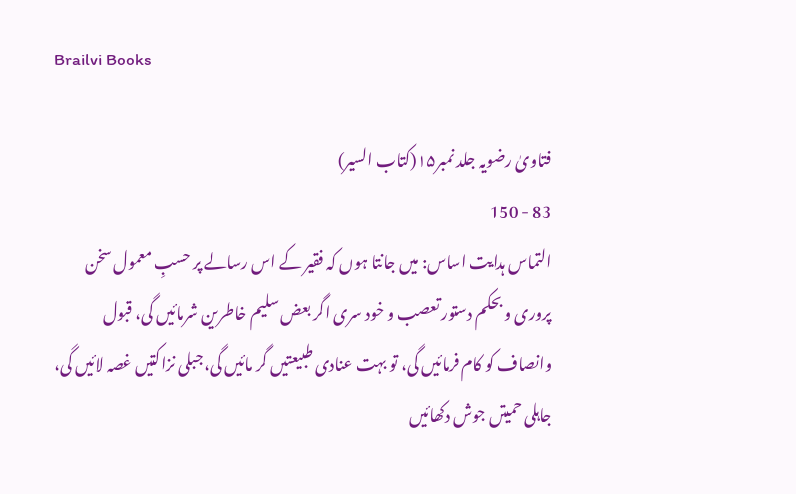Brailvi Books

فتاویٰ رضویہ جلد نمبر۱۵(کتاب السیر)
83 - 150
التماس ہدایت اساس: میں جانتا ہوں کہ فقیر کے اس رسالے پر حسبِ معمول سخن پروری و بحکم دستور تعصب و خود سری اگر بعض سلیم خاطرین شرمائیں گی، قبول وانصاف کو کام فرمائیں گی، تو بہت عنادی طبیعتیں گر مائیں گی،جبلی نزاکتیں غصہ لائیں گی، جاہلی حمیتں جوش دکھائیں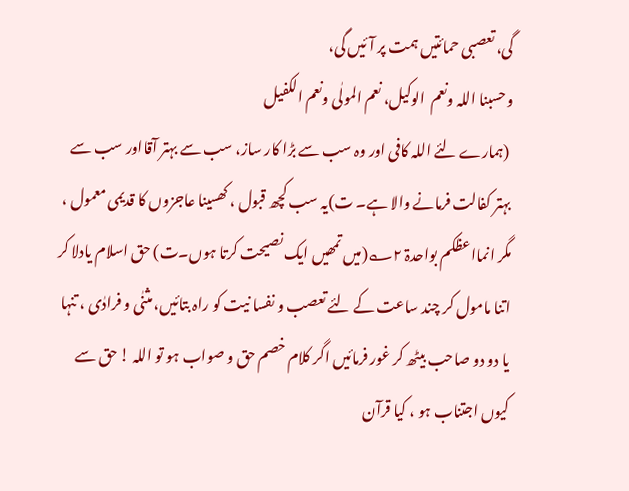گی، تعصبی حمائتیں ہمت پر آئیں گی،
وحسبنا اللہ ونعم  الوکیل، نعم المولٰی ونعم الکفیل
 (ہمارے لئے اللہ کافی اور وہ سب سے بڑا کار ساز، سب سے بہتر آقااور سب سے بہتر کفالت فرمانے والا ہے۔ ت)یہ سب کچھ قبول ، کھسینا عاجزوں کا قدیمی معمول ، مگر انمااعظکم بواحدۃ ۲؎(میں تمھیں ایک نصیحت کرتا ہوں۔ت) حق اسلام یادلا کر اتنا مامول کر چند ساعت کے لئے تعصب و نفسا نیت کو راہ بتائیں، مثنٰی و فرادٰی ، تنہا یا دو دو صاحب بیٹھ کر غور فرمائیں اگر کلام خصم حق و صواب ہو تو اللہ ! حق سے کیوں اجتناب ہو ، کیا قرآن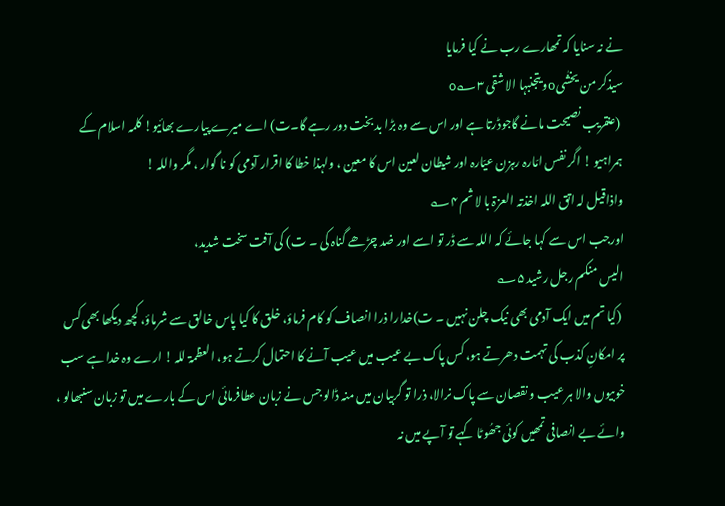نے نہ سنایا کہ تمھارے رب نے کیا فرمایا
سیذکر من یخشٰیoو یتجنبہا الا شقی ۳؎o
 (عنقریب نصیحت مانے گاجوڈرتا ہے اور اس سے وہ بڑا بد بخت دور رہے گا۔ت) اے میرے پیارے بھائیو! کلمہ اسلام کے ہمراہیو ! اگر نفس امّارہ رہزن عیّارہ اور شیطان لعین اس کا معین ، ولہذا خطا کا اقرار آدمی کو نا گوار ، مگر واللہ !
واذاقیل لہ اتق اللہ اخذتہ العزۃ با لا ثم ۴؎
اورجب اس سے کہا جائے کہ اللہ سے ڈر تو اسے اور ضد چڑھے گناہ کی ۔ ت) کی آفت سخت شدید،
الیس منکم رجل رشید ۵؎
 (کیا تم میں ایک آدمی بھی نیک چلن نہیں ۔ ت)خدارا ذرا انصاف کو کام فرماؤ، خلق کا کیا پاس خالق سے شرماؤ، کچھ دیکھا بھی کس پر امکانِ کذب کی تہمت دھرتے ہو، کس پاک بے عیب میں عیب آنے کا احتمال کرتے ہو، العظمۃ للہ ! ارے وہ خدا ہے سب خوبیوں والا ہر عیب و نقصان سے پاک نرالا، ذرا تو گربیان میں منہ ڈالو جس نے زبان عطافرمائی اس کے بارے میں تو زبان سنبھالو ، وائے بے انصافی تمھیں کوئی جھُوٹا کہے تو آپے میں نہ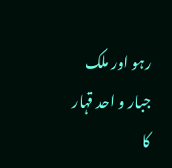رہو اور ملک جبار و احد قہار کا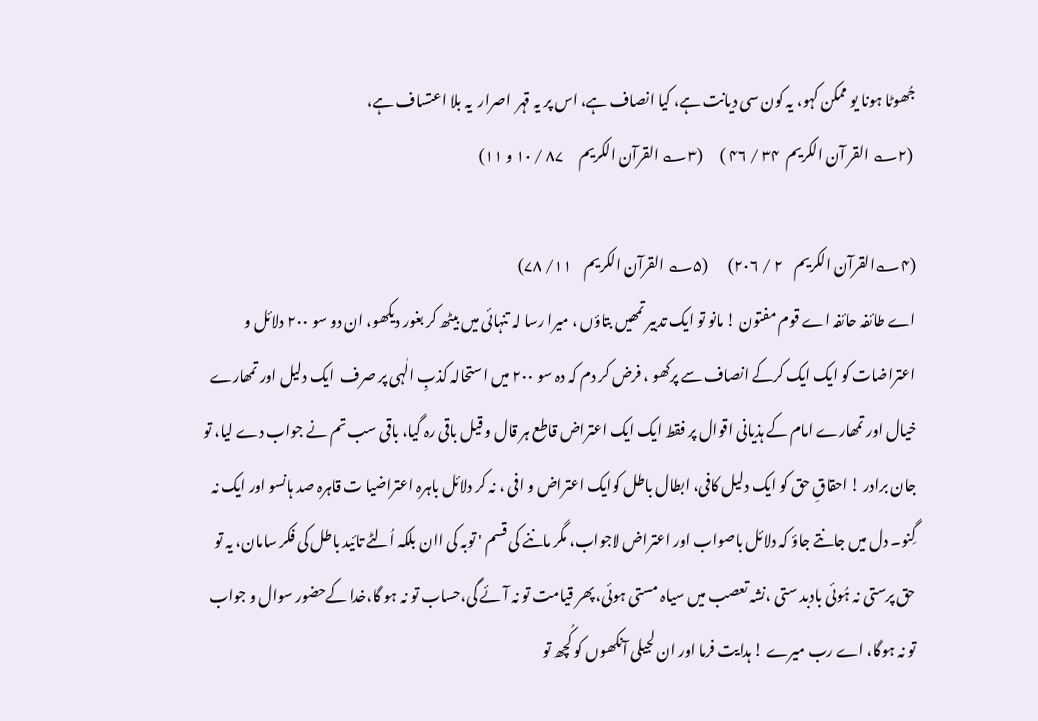جُھوٹا ہونا یو ممکن کہو، یہ کون سی دیانت ہے، کیا انصاف ہے، اس پر یہ قہر  اصرار  یہ بلا اعتساف ہے،
 (۲؎ القر آن الکریم  ۳۴ / ۴۶ )      (۳؎ القرآن الکریم     ۸۷ / ۱۰ و ۱۱)

(۴؎القرآن الکریم    ۲ / ۲۰۶)       (۵؎ القرآن الکریم    ۱۱/ ۷۸)
اے طائفہ حائفہ اے قوم مفتون ! مانو تو ایک تدبیر تمھیں بتاؤں ، میرا رسا لہ تنہائی میں بیٹھ کر بغور دیکھو، ان دو سو ۲۰۰ دلائل و اعتراضات کو ایک ایک کرکے انصاف سے پرکھو ، فرض کر دم کہ دہ سو ۲۰۰ میں استحالہ کذبِ الٰہی پر صرف  ایک دلیل اور تمھارے خیال اور تمھارے امام کے ہذیانی اقوال پر فقط ایک ایک اعتراض قاطع ہر قال و قیل باقی رہ گیا، باقی سب تم نے جواب دے لیا، تو جان برادر ! احقاقِ حق کو ایک دلیل کافی، ابطال باطل کوایک اعتراض و افی ، نہ کر دلائل باہرہ اعتراضیا ت قاہرہ صد ہانسو اور ایک نہ گِنو۔ دل میں جانتے جاؤ کہ دلائل باصواب اور اعتراض لاجواب، مگر ماننے کی قسم ' توبہ کی اان بلکہ اُلٹے تائید باطل کی فکر سامان، یہ تو حق پرستی نہ ہُوئی بادبد ستی ،نشہ تعصب میں سیاہ مستی ہوئی، پھر قیامت تو نہ آئے گی،حساب تو نہ ہو گا،خدا کےحضور سوال و جواب تو نہ ہوگا، اے رب میرے ! ہدایت فرما اور ان لجیلی آنکھوں کو کُچھ تو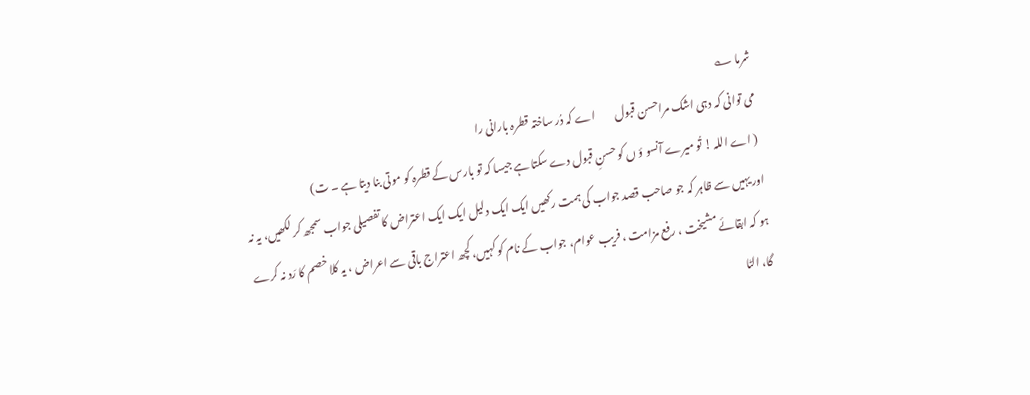شرما ؎
می توانی کہ دہی اشک مراحسن قبول         اے کہ دُر ساختہ قطرہ بارانی را
 ( اے اللہ ! تُو میرے آنسو ؤ ں کو حسنِ قبول دے سکتا ہے جیسا کہ تو بارس کے قطرہ کو موتی بنا دیتا ہے ۔ ت)
اور یہیں سے ظاہر کہ جو صاحب قصد جواب کی ہمت رکھیں ایک ایک دلیل ایک ایک اعتراض کا تفصیلی جواب سمجھ کر لکھیں، یہ نہ ہو کہ ابقائے مشیخت ، رفع مزامت ، فریب عوام، جواب کے نام کو کہیں، کچھ اعتراج باقی سے اعراض ، یہ کلا خصم کا رَد نہ کرے گا، الٹا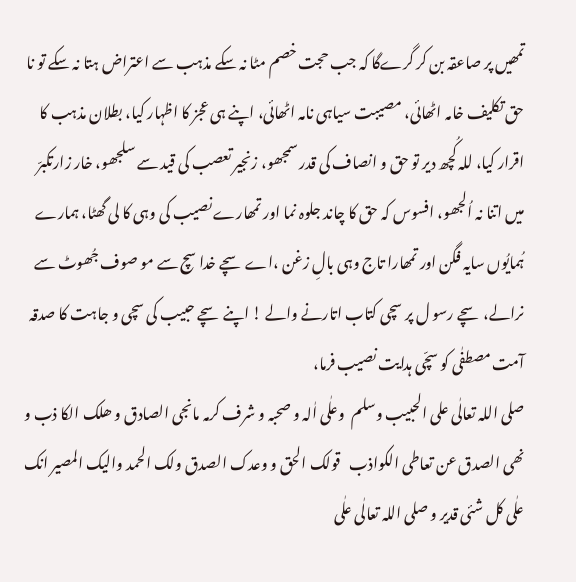تمھیں پر صاعقہ بن کر گرےگا کہ جب حجت خصم مٹا نہ سکے مذہب سے اعتراض ہتا نہ سکے تو نا حق تکلیف خامہ اٹھائی، مصیبت سیاہی نامہ اٹھائی، اپنے ہی عجز کا اظہار کیا، بطلان مذہب کا اقرار کیا، للہ کُچھ دیر تو حق و انصاف کی قدر سمجھو، زنجیر تعصب کی قید سے سلجھو، خار زارتکبرّ میں اتنا نہ اُلجھو، افسوس کہ حق کا چاند جلوہ نما اور تمھارے نصیب کی وہی کا لی گھٹا، ہمارے ہُمایُوں سایہ فگن اور تمھارا تاج وہی بالِ زغن ،اے سچے خدا سچ سے مو صوف جُھوٹ سے نرالے، سچے رسو ل پر سچی کتاب اتارنے والے ! اپنے سچے حبیب کی سچی و جاہت کا صدقہ آمت مصطفٰی کو سچّی ہدایت نصیب فرما،
صلی اللہ تعالٰی علی الحبیب وسلم  وعلٰی اٰلہ و صحبہ و شرف کرمہ مانجی الصادق و ھلک الکا ذب و نھی الصدق عن تعاطی الکواذب   قولک الحق و وعدک الصدق ولک الحمد والیک المصیر انک علٰی کل شئی قدیر و صلی اللہ تعالٰی علٰی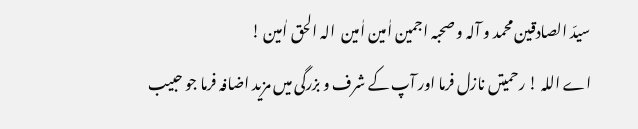سیدّ الصادقین محمد و آلہ و صحبہ اجمین اٰمین اٰمین  الہ الحق اٰمین !
اے اللہ ! رحمیتں نازل فرما اور آپ کے شرف و بزرگی میں مزید اضافہ فرما جو حبیب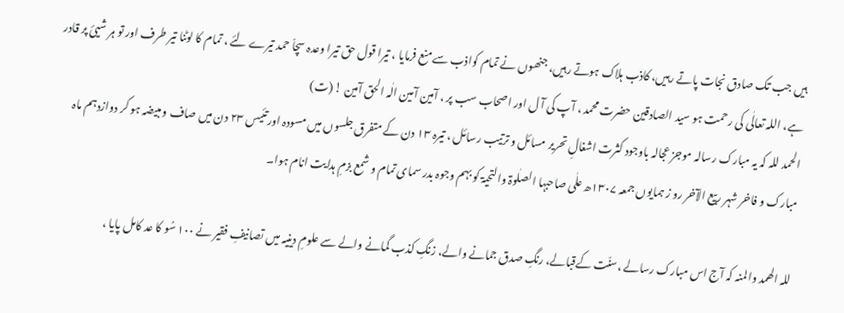ہیں جب تک صادق نجات پاتے رہیں، کاذب ہلاک ہوتے رہیں، جنھوں نے تمام کواذب سے منع فرمایا ، تیرا قول حق تیرا وعدہ سچاّ حمد تیرے لئے ، تمام کا لوٹنا تیر طرف اور تو ہر شیئ پر قادر ہے، اللہ تعالٰی کی رحمت ہو سید الصادقین حضرت محمد ، آپ کی آ ل اور اصحاب سب پر ، آمین آمین الٰہ الحق آمین ! (ت)
الحمد للہ کہ یہ مبارک رسالہ موجز عجالہ باوجود کثرت اشغالِ تحریر مسائل و ترتیب رسائل ، تیرہ ۱۳ دن کے متفرق جلسوں میں مسودہ اور تئیس ۲۳ دن میں صاف و مبیضہ ہو کر دوازدہم ماہ مبارک و فاخر شہر ربیع الآخر رو ز ہمایوں جمعہ ۱۳۰۷ھ علٰی صاحبہا الصلٰوۃ والتحیۃ کو بہم وجوہ بدر سمای تمام و شمع بزمِ ہدایت انام ہوا۔

للہ الھمد والمنہ کہ آج اس مبارک رسالے ،سنّت کےقبالے، رنگِ صدق جمانے والے، زنگِ کذب گمانے والے سے علومِ دینیہ میں تصانیفِ فقیر نے ۱۰۰ سُو کا عد کامل پایا ،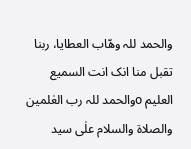والحمد للہ وھّاب العطایا، ربنا تقبل منا انک انت السمیع العلیم oوالحمد للہ رب العٰلمین والصلاۃ والسلام علٰی سید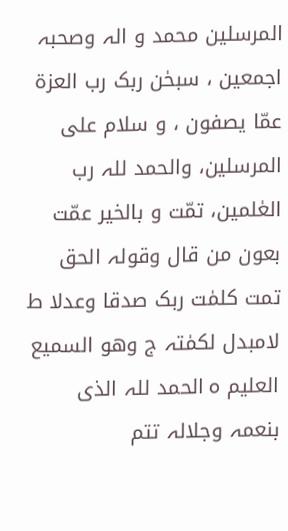المرسلین محمد و الہ وصحبہ اجمعین ، سبحٰن ربک رب العزۃ عمّا یصفون ، و سلام علی المرسلین، والحمد للہ رب العٰلمین، تمّت و بالخیر عمّت بعون من قال وقولہ الحق تمت کلمٰت ربک صدقا وعدلا ط لامبدل لکمٰتہ ج وھو السمیع العلیم o الحمد للہ الذی بنعمہ وجلالہ تتم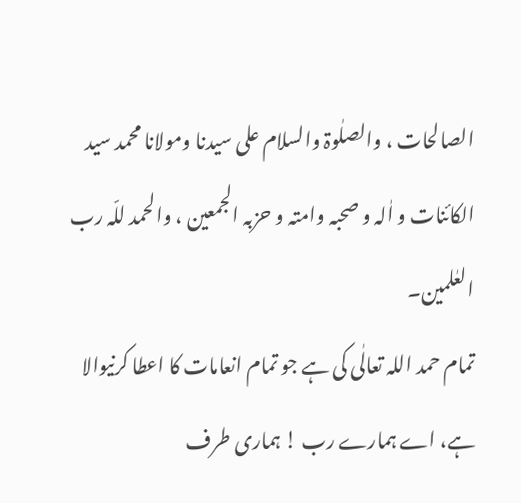الصالحات ، والصلٰوۃ والسلام علی سیدنا ومولانا محمد سید الکائنات و اٰلہ و صحبہ وامتہ و حزبہ الجمعین ، والحمد للّہ رب العٰلمین۔
تمام حمد اللہ تعالٰی کی ہے جو تمام انعامات کا اعطا کرنیوالا ہے، اے ہمارے رب ! ہماری طرف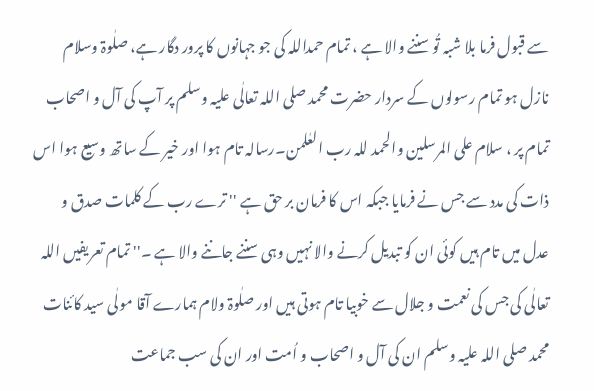سے قبول فرما بلا شبہ تُو سننے والا ہے ، تمام حمداللہ کی جو جہانوں کا پرور دگار ہے، صلٰوۃ وسلام نازل ہو تمام رسولوں کے سردار حضرت محمد صلی اللہ تعالٰی علیہ وسلم پر آپ کی آل و اصحاب تمام پر ، سلام علی المرسلین والحمد للہ رب العٰلمن۔رسالہ تام ہوا اور خیر کے ساتھ وسیع ہوا اس ذات کی مدد سے جس نے فرمایا جبکہ اس کا فرمان بر حق ہے '' ترے رب کے کلمات صدق و عدل میں تام ہیں کوئی ان کو تبدیل کرنے والا نہیں وہی سننے جاننے والا ہے ۔'' تمام تعریفیں اللہ تعالٰی کی جس کی نعمت و جلال سے خوبیا تام ہوتی ہیں اور صلٰوۃ ولام ہمارے آقا مولٰی سید کائنات محمد صلی اللہ علیہ وسلم ان کی آل و اصحاب و اُمت اور ان کی سب جماعت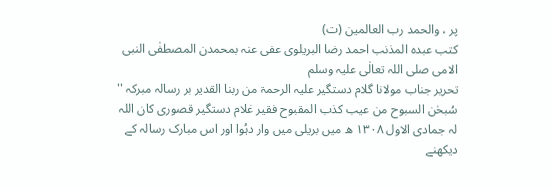پر ، والحمد رب العالمین (ت)
کتب عبدہ المذنب احمد رضا البریلوی عفی عنہ بمحمدن المصطفٰی النبی الامی صلی اللہ تعالٰی علیہ وسلم
تحریر جناب مولانا گلام دستگیر علیہ الرحمۃ من ربنا القدیر بر رسالہ مبرکہ '' سُبحٰن السبوح من عیب کذب المقبوح فقیر غلام دستگیر قصوری کان اللہ لہ جمادی الاول ۱۳۰۸ ھ میں بریلی میں وار دہُوا اور اس مبارک رسالہ کے دیکھنے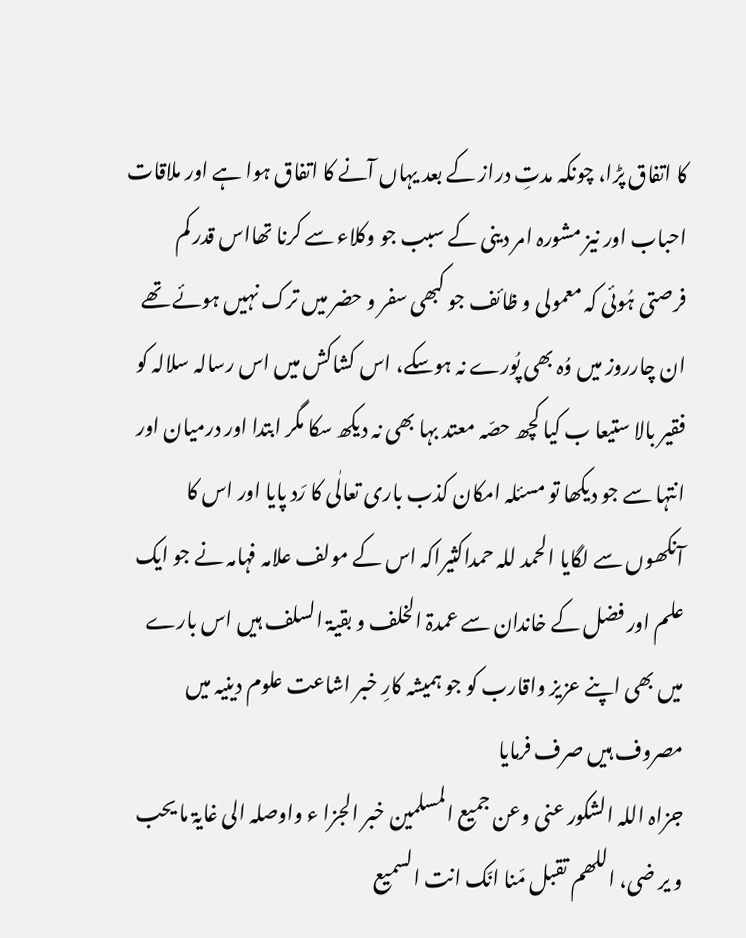کا اتفاق پڑا، چونکہ مدتِ دراز کے بعد یہاں آنے کا اتفاق ہوا ہے اور ملاقات احباب اور نیز مشورہ امر دینی کے سبب جو وکلاء سے کرنا تھااس قدر کم فرصتی ہُوئی کہ معمولی و ظائف جو کبھی سفر و حضر میں ترک نہیں ہوئے تھے ان چارروز میں وُہ بھی پُورے نہ ہوسکے، اس کشاکش میں اس رسالہ سلالہ کو فقیر بالا ستیعا ب کیا کچھ حصّہ معتد بہا بھی نہ دیکھ سکا مگر ابتدا اور درمیان اور انتہا سے جو دیکھا تو مسئلہ امکان کذب باری تعالٰی کا رَد پایا اور اس کا آنکھوں سے لگایا الحمد للہ حمداکثیراکہ اس کے مولف علامہ فہامہ نے جو ایک علم اور فضل کے خاندان سے عمدۃ الخلف و بقیۃ السلف ہیں اس بارے میں بھی اپنے عزیز واقارب کو جو ہمیشہ کارِ خبر اشاعت علوم دینیہ میں مصروف ہیں صرف فرمایا
جزاہ اللہ الشکور عنی وعن جمیع المسلمین خبر الجزا ء واوصلہ الی غایۃ ما یحب و یر ضی، اللھم تقبل مّنا انّک انت السمیع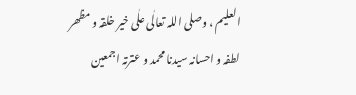العلیم ، وصلی اللہ تعالٰی علٰی خیر خلقہ و مظھر لطفہ و احسانہ سیدنا محمد و عترتہ اجمعین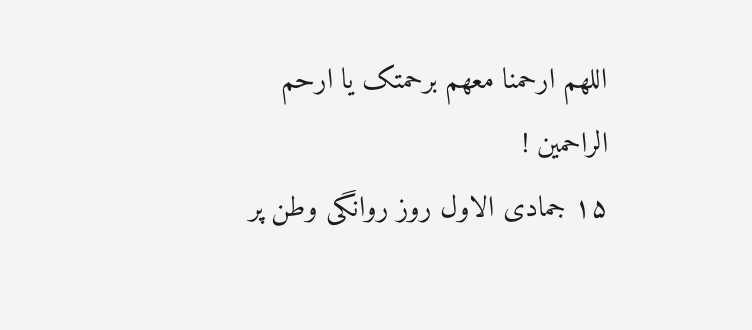اللھم ارحمنا معھم برحمتک یا ارحم الراحمین !
۱۵ جمادی الاول روز روانگی وطن پر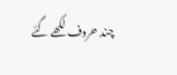چند حروف لکھے گئے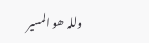وللہ ھو المسیر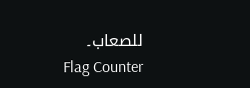للصعاب۔
Flag Counter